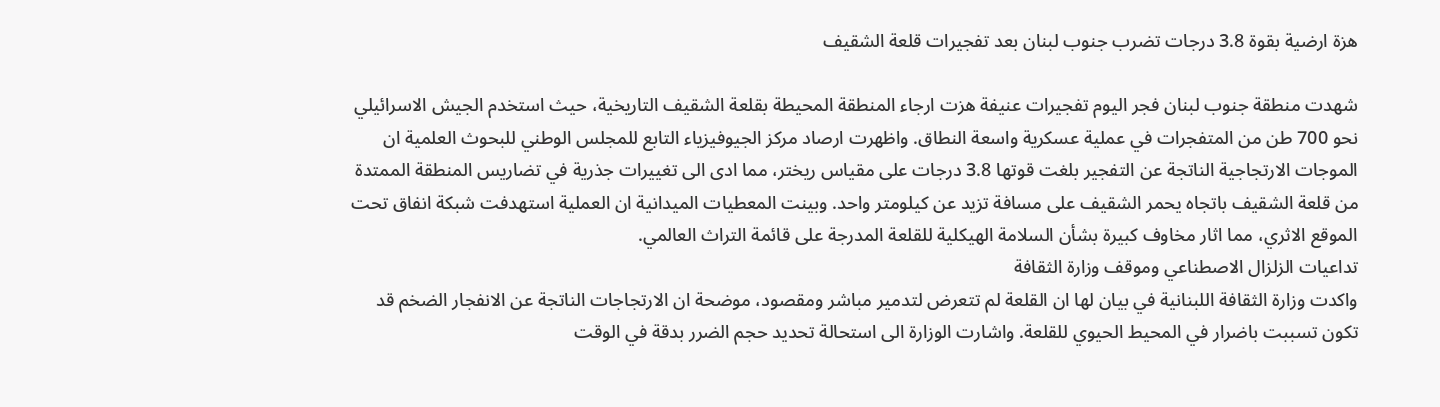هزة ارضية بقوة 3.8 درجات تضرب جنوب لبنان بعد تفجيرات قلعة الشقيف

شهدت منطقة جنوب لبنان فجر اليوم تفجيرات عنيفة هزت ارجاء المنطقة المحيطة بقلعة الشقيف التاريخية، حيث استخدم الجيش الاسرائيلي نحو 700 طن من المتفجرات في عملية عسكرية واسعة النطاق. واظهرت ارصاد مركز الجيوفيزياء التابع للمجلس الوطني للبحوث العلمية ان الموجات الارتجاجية الناتجة عن التفجير بلغت قوتها 3.8 درجات على مقياس ريختر، مما ادى الى تغييرات جذرية في تضاريس المنطقة الممتدة من قلعة الشقيف باتجاه يحمر الشقيف على مسافة تزيد عن كيلومتر واحد. وبينت المعطيات الميدانية ان العملية استهدفت شبكة انفاق تحت الموقع الاثري، مما اثار مخاوف كبيرة بشأن السلامة الهيكلية للقلعة المدرجة على قائمة التراث العالمي.
تداعيات الزلزال الاصطناعي وموقف وزارة الثقافة
واكدت وزارة الثقافة اللبنانية في بيان لها ان القلعة لم تتعرض لتدمير مباشر ومقصود، موضحة ان الارتجاجات الناتجة عن الانفجار الضخم قد تكون تسببت باضرار في المحيط الحيوي للقلعة. واشارت الوزارة الى استحالة تحديد حجم الضرر بدقة في الوقت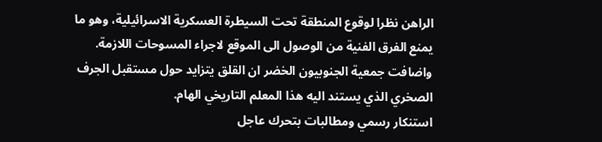الراهن نظرا لوقوع المنطقة تحت السيطرة العسكرية الاسرائيلية، وهو ما يمنع الفرق الفنية من الوصول الى الموقع لاجراء المسوحات اللازمة. واضافت جمعية الجنوبيون الخضر ان القلق يتزايد حول مستقبل الجرف الصخري الذي يستند اليه هذا المعلم التاريخي الهام.
استنكار رسمي ومطالبات بتحرك عاجل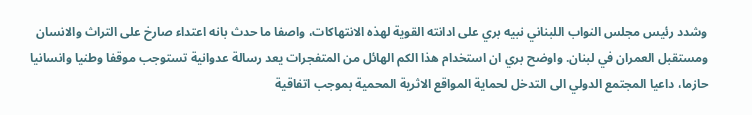وشدد رئيس مجلس النواب اللبناني نبيه بري على ادانته القوية لهذه الانتهاكات، واصفا ما حدث بانه اعتداء صارخ على التراث والانسان ومستقبل العمران في لبنان. واوضح بري ان استخدام هذا الكم الهائل من المتفجرات يعد رسالة عدوانية تستوجب موقفا وطنيا وانسانيا حازما، داعيا المجتمع الدولي الى التدخل لحماية المواقع الاثرية المحمية بموجب اتفاقية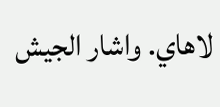لاهاي. واشار الجيش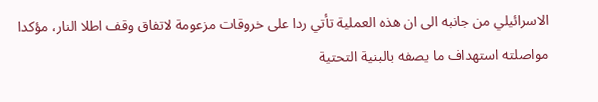الاسرائيلي من جانبه الى ان هذه العملية تأتي ردا على خروقات مزعومة لاتفاق وقف اطلا النار، مؤكدا مواصلته استهداف ما يصفه بالبنية التحتية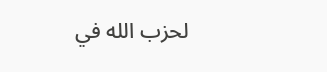لحزب الله في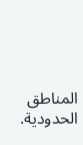المناطق الحدودية.